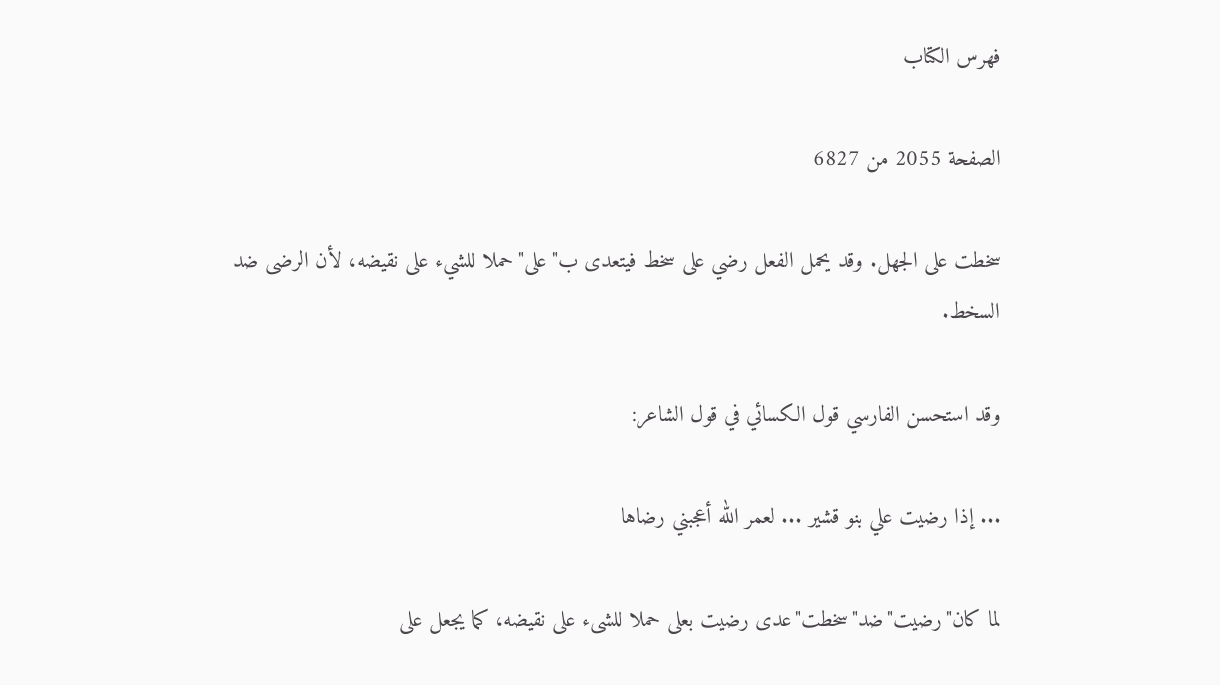فهرس الكتاب

الصفحة 2055 من 6827

سخطت على الجهل. وقد يحمل الفعل رضي على سخط فيتعدى ب"على"حملا للشيء على نقيضه، لأن الرضى ضد السخط.

وقد استحسن الفارسي قول الكسائي في قول الشاعر:

... إذا رضيت علي بنو قشير ... لعمر الله أعجبني رضاها

لما كان"رضيت"ضد"سخطت"عدى رضيت بعلى حملا للشىء على نقيضه، كما يجعل على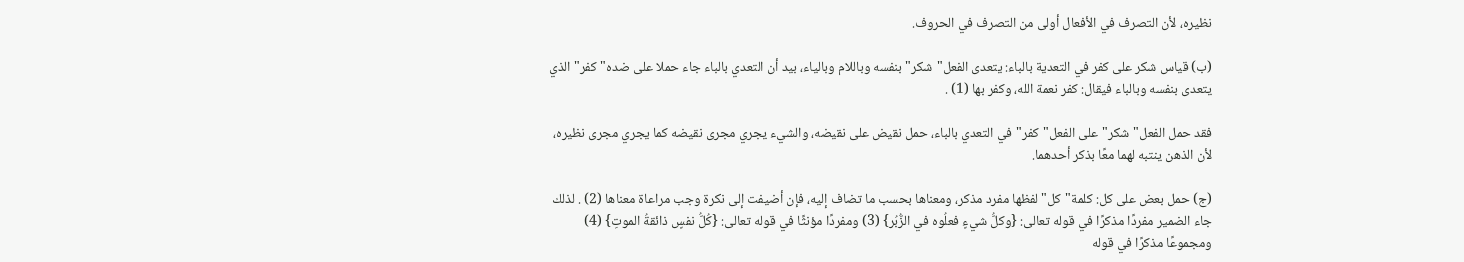نظيره، لأن التصرف في الأفعال أولى من التصرف في الحروف.

(ب) قياس شكر على كفر في التعدية بالباء: يتعدى الفعل"شكر"بنفسه وباللام وبالياء، بيد أن التعدي بالباء جاء حملا على ضده"كفر"الذي يتعدى بنفسه وبالباء فيقال: كفر نعمة الله، وكفر بها (1) .

فقد حمل الفعل"شكر"على الفعل"كفر"في التعدي بالباء، حمل نقيض على نقيضه، والشيء يجري مجرى نقيضه كما يجري مجرى نظيره، لأن الذهن ينتبه لهما معًا بذكر أحدهما.

(ج) حمل بعض على كل: كلمة"كل"لفظها مفرد مذكر، ومعناها بحسب ما تضاف إليه، فإن أضيفت إلى نكرة وجب مراعاة معناها (2) . لذلك جاء الضمير مفردًا مذكرًا في قوله تعالى: {وكلُّ شيءٍ فعلُوه في الزُّبُر} (3) ومفردًا مؤنثًا في قوله تعالى: {كُلُّ نفسٍ ذائقةُ الموتِ} (4) ومجموعًا مذكرًا في قوله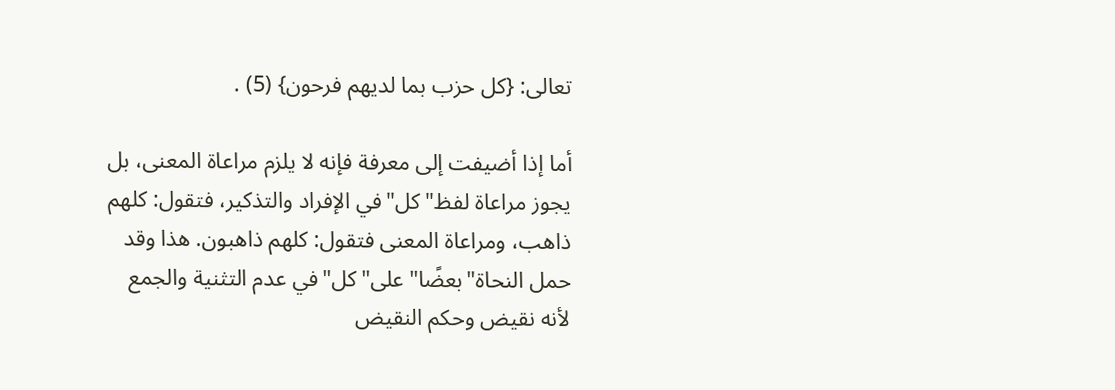تعالى: {كل حزب بما لديهم فرحون} (5) .

أما إذا أضيفت إلى معرفة فإنه لا يلزم مراعاة المعنى، بل يجوز مراعاة لفظ"كل"في الإفراد والتذكير، فتقول: كلهم ذاهب، ومراعاة المعنى فتقول: كلهم ذاهبون. هذا وقد حمل النحاة"بعضًا"على"كل"في عدم التثنية والجمع لأنه نقيض وحكم النقيض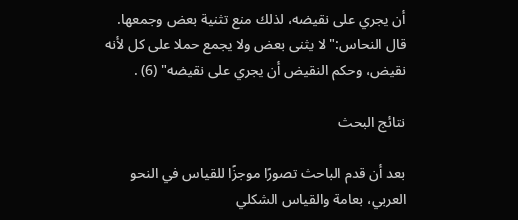أن يجري على نقيضه، لذلك منع تثنية بعض وجمعها. قال النحاس:"لا يثنى بعض ولا يجمع حملا على كل لأنه نقيض، وحكم النقيض أن يجري على نقيضه" (6) .

نتائج البحث

بعد أن قدم الباحث تصورًا موجزًا للقياس في النحو العربي، بعامة والقياس الشكلي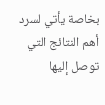بخاصة يأتي لسرد أهم النتائج التي توصل إليها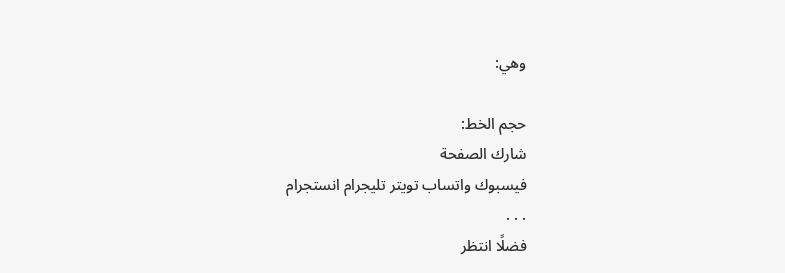وهي:

حجم الخط:
شارك الصفحة
فيسبوك واتساب تويتر تليجرام انستجرام
. . .
فضلًا انتظر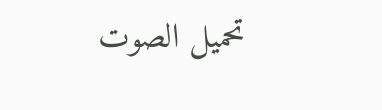تحميل الصوت